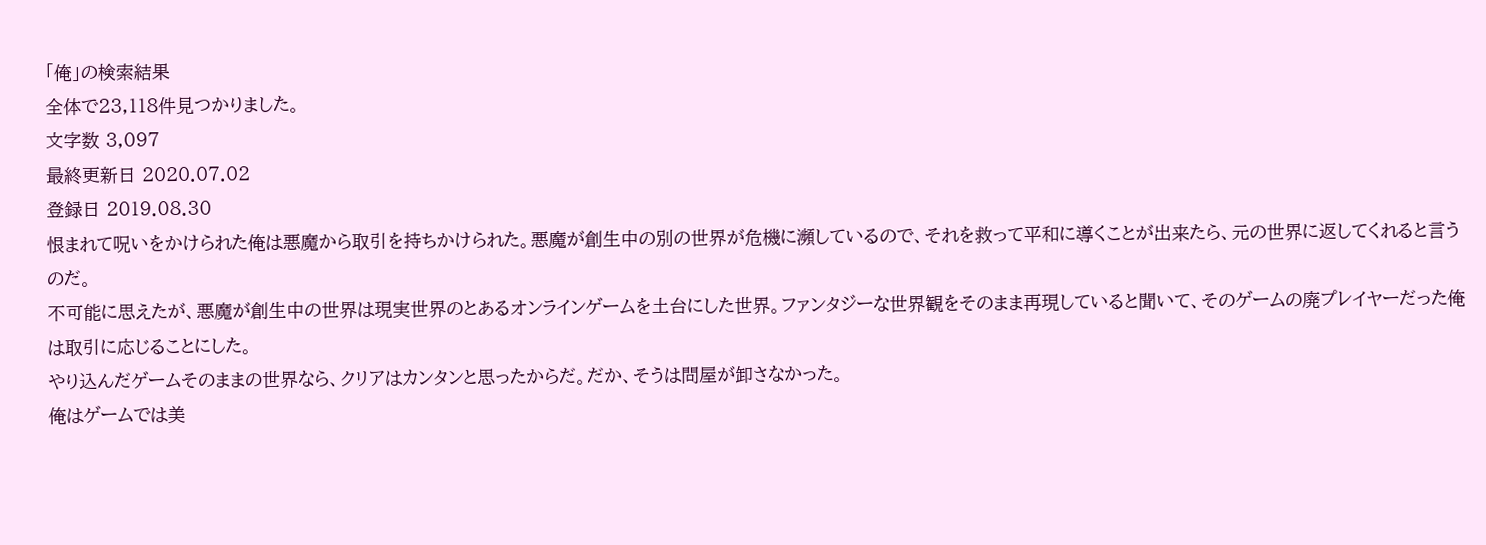「俺」の検索結果
全体で23,118件見つかりました。
文字数 3,097
最終更新日 2020.07.02
登録日 2019.08.30
恨まれて呪いをかけられた俺は悪魔から取引を持ちかけられた。悪魔が創生中の別の世界が危機に瀕しているので、それを救って平和に導くことが出来たら、元の世界に返してくれると言うのだ。
不可能に思えたが、悪魔が創生中の世界は現実世界のとあるオンラインゲームを土台にした世界。ファンタジーな世界観をそのまま再現していると聞いて、そのゲームの廃プレイヤーだった俺は取引に応じることにした。
やり込んだゲームそのままの世界なら、クリアはカンタンと思ったからだ。だか、そうは問屋が卸さなかった。
俺はゲームでは美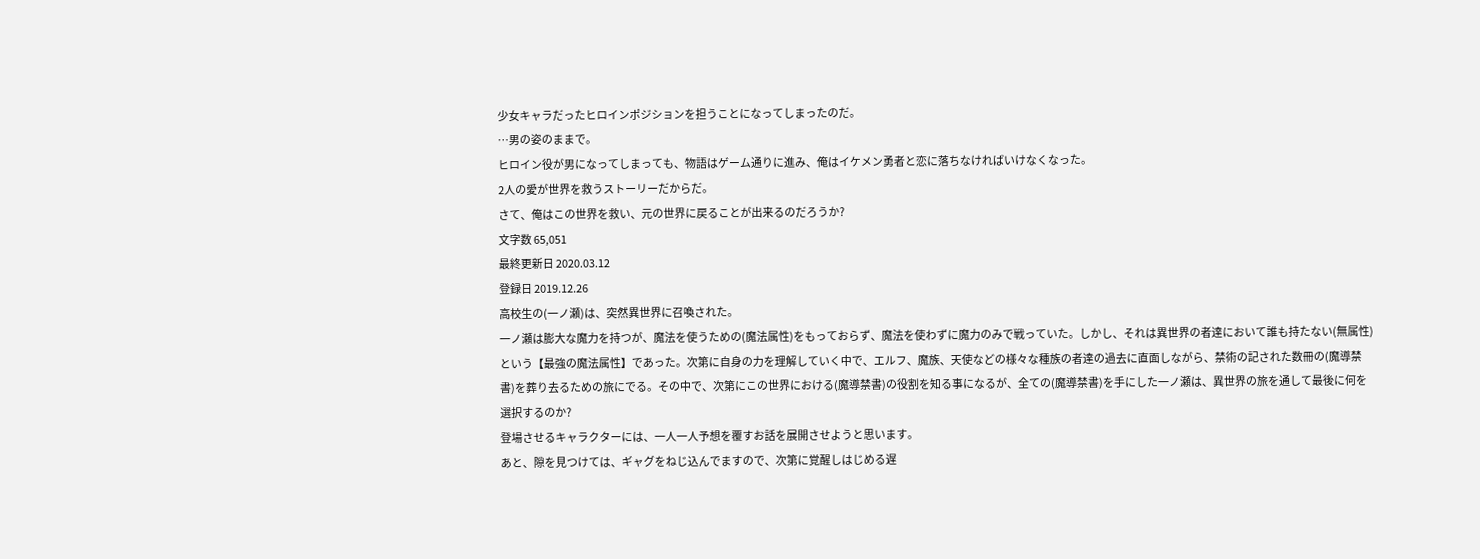少女キャラだったヒロインポジションを担うことになってしまったのだ。
…男の姿のままで。
ヒロイン役が男になってしまっても、物語はゲーム通りに進み、俺はイケメン勇者と恋に落ちなければいけなくなった。
2人の愛が世界を救うストーリーだからだ。
さて、俺はこの世界を救い、元の世界に戻ることが出来るのだろうか?
文字数 65,051
最終更新日 2020.03.12
登録日 2019.12.26
高校生の(一ノ瀬)は、突然異世界に召喚された。
一ノ瀬は膨大な魔力を持つが、魔法を使うための(魔法属性)をもっておらず、魔法を使わずに魔力のみで戦っていた。しかし、それは異世界の者達において誰も持たない(無属性)という【最強の魔法属性】であった。次第に自身の力を理解していく中で、エルフ、魔族、天使などの様々な種族の者達の過去に直面しながら、禁術の記された数冊の(魔導禁書)を葬り去るための旅にでる。その中で、次第にこの世界における(魔導禁書)の役割を知る事になるが、全ての(魔導禁書)を手にした一ノ瀬は、異世界の旅を通して最後に何を選択するのか?
登場させるキャラクターには、一人一人予想を覆すお話を展開させようと思います。
あと、隙を見つけては、ギャグをねじ込んでますので、次第に覚醒しはじめる遅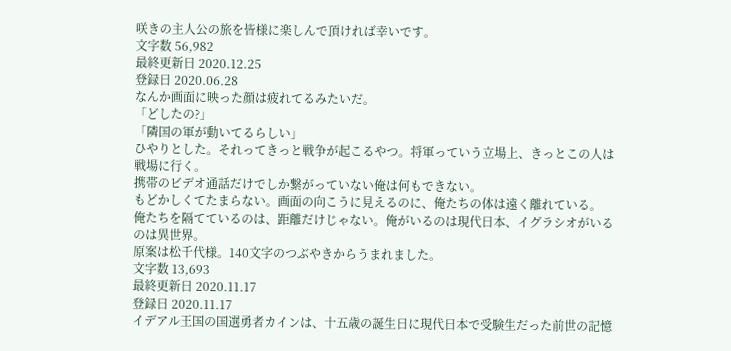咲きの主人公の旅を皆様に楽しんで頂ければ幸いです。
文字数 56,982
最終更新日 2020.12.25
登録日 2020.06.28
なんか画面に映った顔は疲れてるみたいだ。
「どしたの?」
「隣国の軍が動いてるらしい」
ひやりとした。それってきっと戦争が起こるやつ。将軍っていう立場上、きっとこの人は戦場に行く。
携帯のビデオ通話だけでしか繋がっていない俺は何もできない。
もどかしくてたまらない。画面の向こうに見えるのに、俺たちの体は遠く離れている。
俺たちを隔てているのは、距離だけじゃない。俺がいるのは現代日本、イグラシオがいるのは異世界。
原案は松千代様。140文字のつぶやきからうまれました。
文字数 13,693
最終更新日 2020.11.17
登録日 2020.11.17
イデアル王国の国選勇者カインは、十五歳の誕生日に現代日本で受験生だった前世の記憶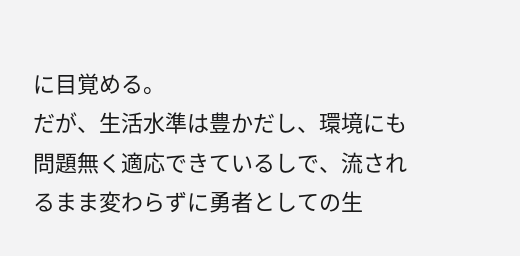に目覚める。
だが、生活水準は豊かだし、環境にも問題無く適応できているしで、流されるまま変わらずに勇者としての生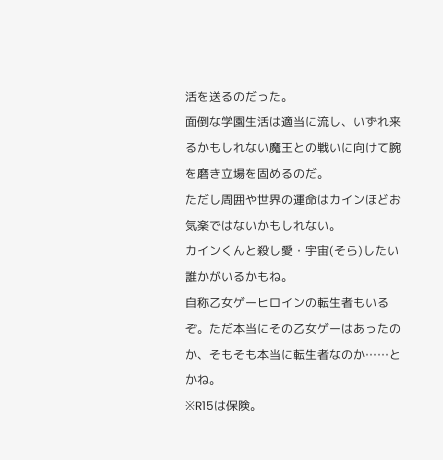活を送るのだった。
面倒な学園生活は適当に流し、いずれ来るかもしれない魔王との戦いに向けて腕を磨き立場を固めるのだ。
ただし周囲や世界の運命はカインほどお気楽ではないかもしれない。
カインくんと殺し愛・宇宙(そら)したい誰かがいるかもね。
自称乙女ゲーヒロインの転生者もいるぞ。ただ本当にその乙女ゲーはあったのか、そもそも本当に転生者なのか……とかね。
※R15は保険。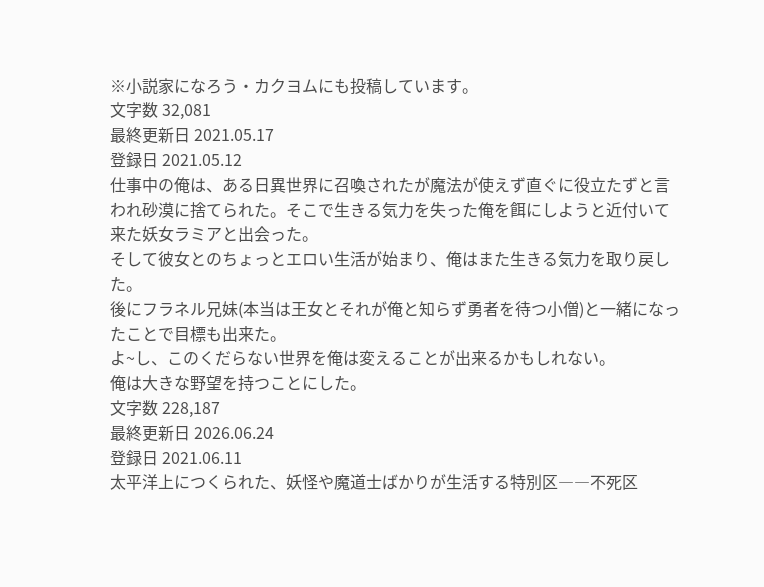※小説家になろう・カクヨムにも投稿しています。
文字数 32,081
最終更新日 2021.05.17
登録日 2021.05.12
仕事中の俺は、ある日異世界に召喚されたが魔法が使えず直ぐに役立たずと言われ砂漠に捨てられた。そこで生きる気力を失った俺を餌にしようと近付いて来た妖女ラミアと出会った。
そして彼女とのちょっとエロい生活が始まり、俺はまた生きる気力を取り戻した。
後にフラネル兄妹(本当は王女とそれが俺と知らず勇者を待つ小僧)と一緒になったことで目標も出来た。
よ~し、このくだらない世界を俺は変えることが出来るかもしれない。
俺は大きな野望を持つことにした。
文字数 228,187
最終更新日 2026.06.24
登録日 2021.06.11
太平洋上につくられた、妖怪や魔道士ばかりが生活する特別区――不死区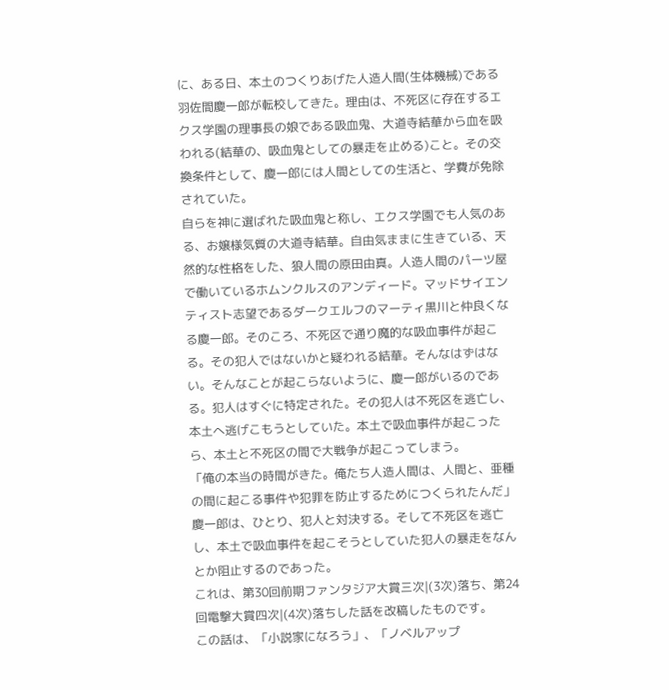に、ある日、本土のつくりあげた人造人間(生体機械)である羽佐間慶一郎が転校してきた。理由は、不死区に存在するエクス学園の理事長の娘である吸血鬼、大道寺結華から血を吸われる(結華の、吸血鬼としての暴走を止める)こと。その交換条件として、慶一郎には人間としての生活と、学費が免除されていた。
自らを神に選ばれた吸血鬼と称し、エクス学園でも人気のある、お嬢様気質の大道寺結華。自由気ままに生きている、天然的な性格をした、狼人間の原田由真。人造人間のパーツ屋で働いているホムンクルスのアンディード。マッドサイエンティスト志望であるダークエルフのマーティ黒川と仲良くなる慶一郎。そのころ、不死区で通り魔的な吸血事件が起こる。その犯人ではないかと疑われる結華。そんなはずはない。そんなことが起こらないように、慶一郎がいるのである。犯人はすぐに特定された。その犯人は不死区を逃亡し、本土へ逃げこもうとしていた。本土で吸血事件が起こったら、本土と不死区の間で大戦争が起こってしまう。
「俺の本当の時間がきた。俺たち人造人間は、人間と、亜種の間に起こる事件や犯罪を防止するためにつくられたんだ」
慶一郎は、ひとり、犯人と対決する。そして不死区を逃亡し、本土で吸血事件を起こそうとしていた犯人の暴走をなんとか阻止するのであった。
これは、第30回前期ファンタジア大賞三次|(3次)落ち、第24回電撃大賞四次|(4次)落ちした話を改稿したものです。
この話は、「小説家になろう」、「ノベルアップ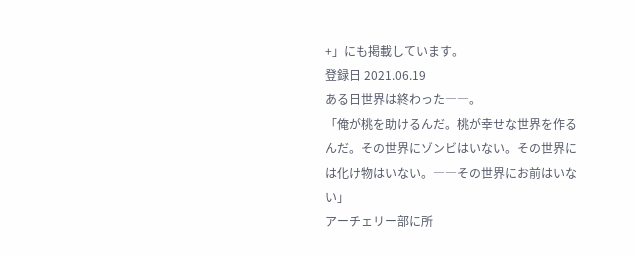+」にも掲載しています。
登録日 2021.06.19
ある日世界は終わった――。
「俺が桃を助けるんだ。桃が幸せな世界を作るんだ。その世界にゾンビはいない。その世界には化け物はいない。――その世界にお前はいない」
アーチェリー部に所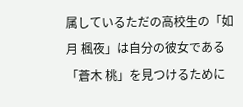属しているただの高校生の「如月 楓夜」は自分の彼女である「蒼木 桃」を見つけるために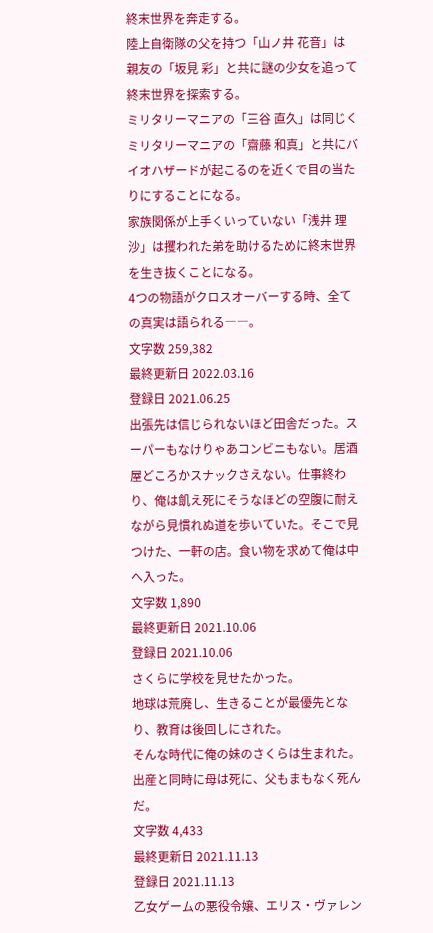終末世界を奔走する。
陸上自衛隊の父を持つ「山ノ井 花音」は
親友の「坂見 彩」と共に謎の少女を追って終末世界を探索する。
ミリタリーマニアの「三谷 直久」は同じくミリタリーマニアの「齋藤 和真」と共にバイオハザードが起こるのを近くで目の当たりにすることになる。
家族関係が上手くいっていない「浅井 理沙」は攫われた弟を助けるために終末世界を生き抜くことになる。
4つの物語がクロスオーバーする時、全ての真実は語られる――。
文字数 259,382
最終更新日 2022.03.16
登録日 2021.06.25
出張先は信じられないほど田舎だった。スーパーもなけりゃあコンビニもない。居酒屋どころかスナックさえない。仕事終わり、俺は飢え死にそうなほどの空腹に耐えながら見慣れぬ道を歩いていた。そこで見つけた、一軒の店。食い物を求めて俺は中へ入った。
文字数 1,890
最終更新日 2021.10.06
登録日 2021.10.06
さくらに学校を見せたかった。
地球は荒廃し、生きることが最優先となり、教育は後回しにされた。
そんな時代に俺の妹のさくらは生まれた。
出産と同時に母は死に、父もまもなく死んだ。
文字数 4,433
最終更新日 2021.11.13
登録日 2021.11.13
乙女ゲームの悪役令嬢、エリス・ヴァレン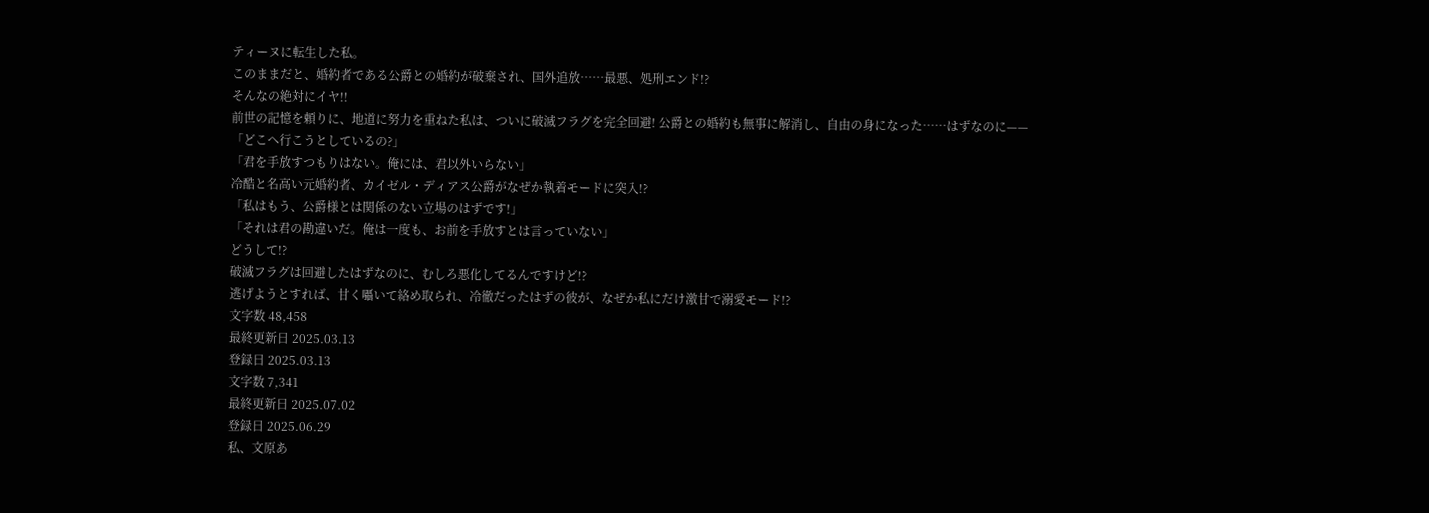ティーヌに転生した私。
このままだと、婚約者である公爵との婚約が破棄され、国外追放……最悪、処刑エンド!?
そんなの絶対にイヤ!!
前世の記憶を頼りに、地道に努力を重ねた私は、ついに破滅フラグを完全回避! 公爵との婚約も無事に解消し、自由の身になった……はずなのに——
「どこへ行こうとしているの?」
「君を手放すつもりはない。俺には、君以外いらない」
冷酷と名高い元婚約者、カイゼル・ディアス公爵がなぜか執着モードに突入!?
「私はもう、公爵様とは関係のない立場のはずです!」
「それは君の勘違いだ。俺は一度も、お前を手放すとは言っていない」
どうして!?
破滅フラグは回避したはずなのに、むしろ悪化してるんですけど!?
逃げようとすれば、甘く囁いて絡め取られ、冷徹だったはずの彼が、なぜか私にだけ激甘で溺愛モード!?
文字数 48,458
最終更新日 2025.03.13
登録日 2025.03.13
文字数 7,341
最終更新日 2025.07.02
登録日 2025.06.29
私、文原あ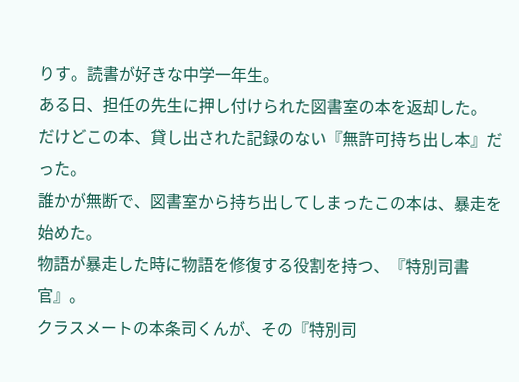りす。読書が好きな中学一年生。
ある日、担任の先生に押し付けられた図書室の本を返却した。
だけどこの本、貸し出された記録のない『無許可持ち出し本』だった。
誰かが無断で、図書室から持ち出してしまったこの本は、暴走を始めた。
物語が暴走した時に物語を修復する役割を持つ、『特別司書官』。
クラスメートの本条司くんが、その『特別司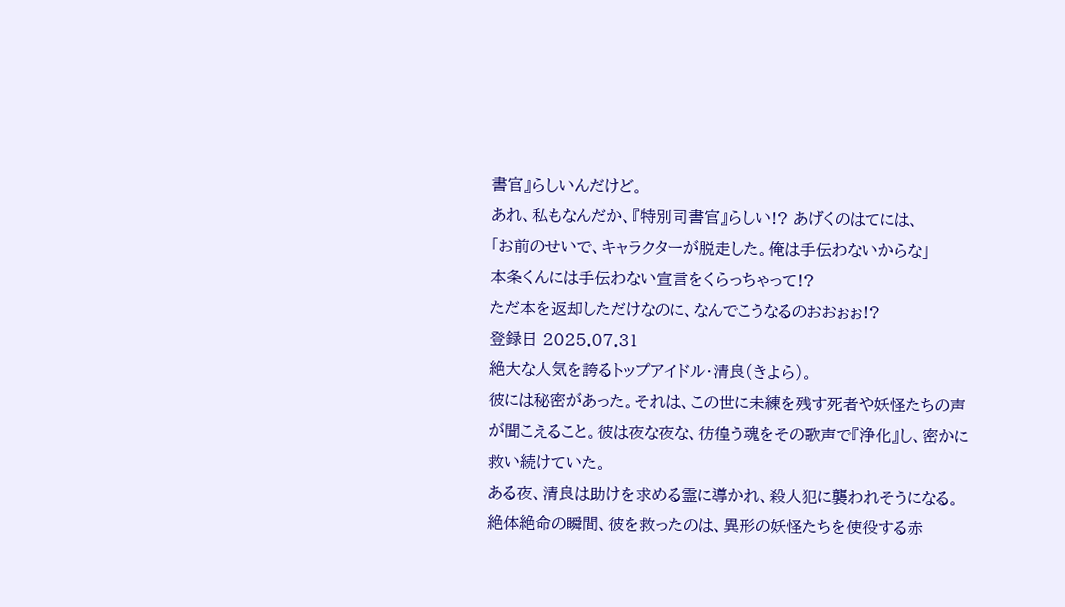書官』らしいんだけど。
あれ、私もなんだか、『特別司書官』らしい!? あげくのはてには、
「お前のせいで、キャラクターが脱走した。俺は手伝わないからな」
本条くんには手伝わない宣言をくらっちゃって!?
ただ本を返却しただけなのに、なんでこうなるのおおぉぉ!?
登録日 2025.07.31
絶大な人気を誇るトップアイドル・清良(きよら)。
彼には秘密があった。それは、この世に未練を残す死者や妖怪たちの声が聞こえること。彼は夜な夜な、彷徨う魂をその歌声で『浄化』し、密かに救い続けていた。
ある夜、清良は助けを求める霊に導かれ、殺人犯に襲われそうになる。
絶体絶命の瞬間、彼を救ったのは、異形の妖怪たちを使役する赤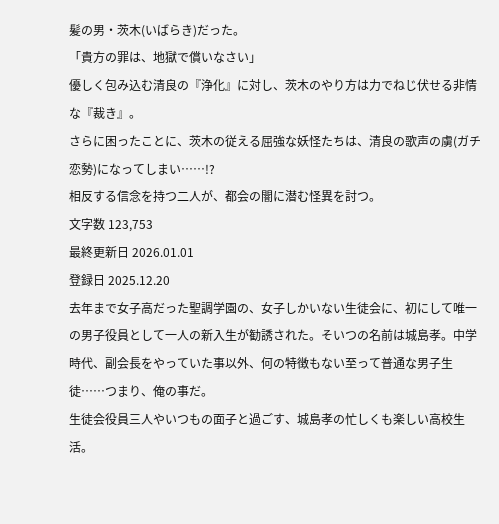髪の男・茨木(いばらき)だった。
「貴方の罪は、地獄で償いなさい」
優しく包み込む清良の『浄化』に対し、茨木のやり方は力でねじ伏せる非情な『裁き』。
さらに困ったことに、茨木の従える屈強な妖怪たちは、清良の歌声の虜(ガチ恋勢)になってしまい……!?
相反する信念を持つ二人が、都会の闇に潜む怪異を討つ。
文字数 123,753
最終更新日 2026.01.01
登録日 2025.12.20
去年まで女子高だった聖調学園の、女子しかいない生徒会に、初にして唯一の男子役員として一人の新入生が勧誘された。そいつの名前は城島孝。中学時代、副会長をやっていた事以外、何の特徴もない至って普通な男子生徒……つまり、俺の事だ。
生徒会役員三人やいつもの面子と過ごす、城島孝の忙しくも楽しい高校生活。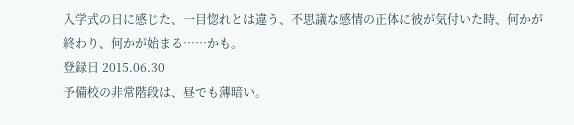入学式の日に感じた、一目惚れとは違う、不思議な感情の正体に彼が気付いた時、何かが終わり、何かが始まる……かも。
登録日 2015.06.30
予備校の非常階段は、昼でも薄暗い。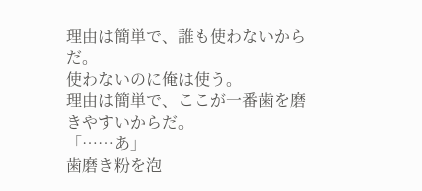理由は簡単で、誰も使わないからだ。
使わないのに俺は使う。
理由は簡単で、ここが一番歯を磨きやすいからだ。
「……あ」
歯磨き粉を泡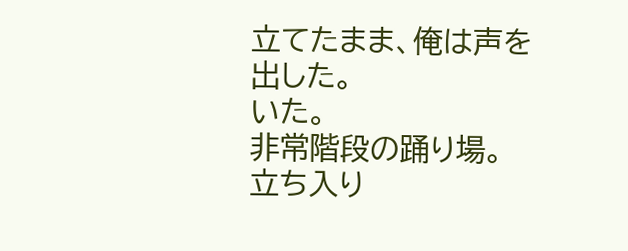立てたまま、俺は声を出した。
いた。
非常階段の踊り場。
立ち入り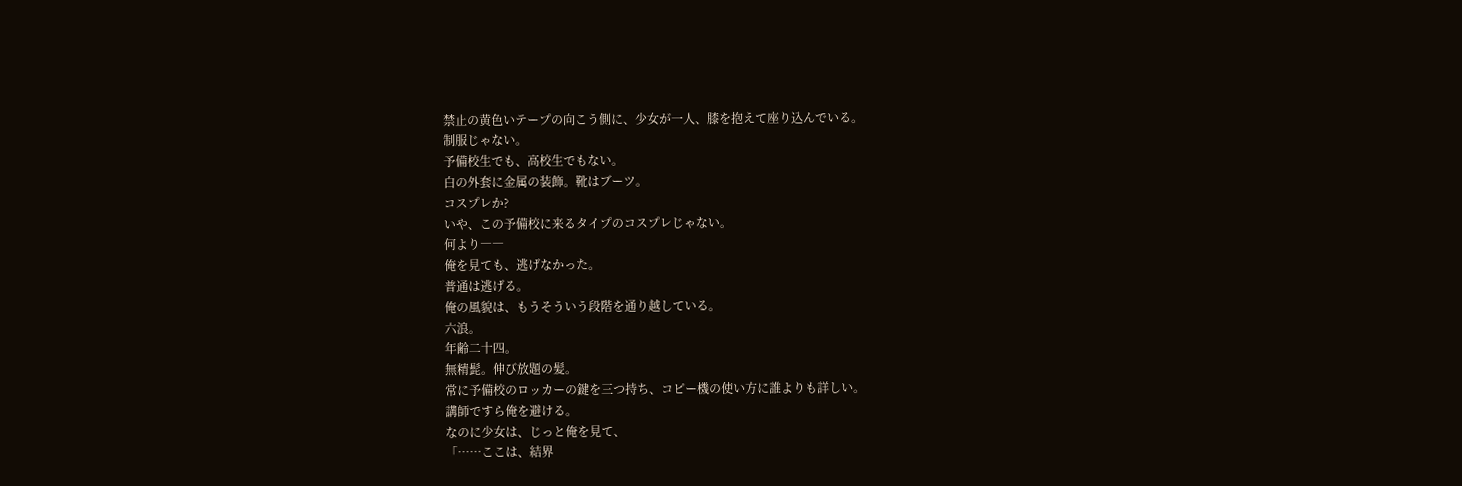禁止の黄色いテープの向こう側に、少女が一人、膝を抱えて座り込んでいる。
制服じゃない。
予備校生でも、高校生でもない。
白の外套に金属の装飾。靴はブーツ。
コスプレか?
いや、この予備校に来るタイプのコスプレじゃない。
何より――
俺を見ても、逃げなかった。
普通は逃げる。
俺の風貌は、もうそういう段階を通り越している。
六浪。
年齢二十四。
無精髭。伸び放題の髪。
常に予備校のロッカーの鍵を三つ持ち、コピー機の使い方に誰よりも詳しい。
講師ですら俺を避ける。
なのに少女は、じっと俺を見て、
「……ここは、結界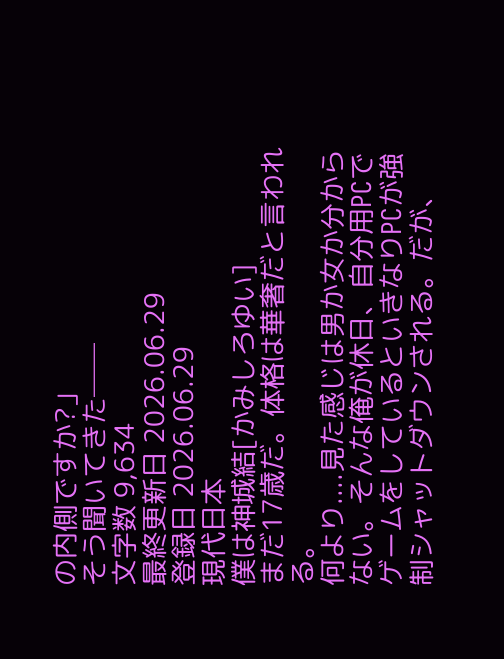の内側ですか?」
そう聞いてきた──
文字数 9,634
最終更新日 2026.06.29
登録日 2026.06.29
現代日本
僕は神城結[かみしろゆい]
まだ17歳だ。体格は華奢だと言われる。
何より....見た感じは男か女か分からない。そんな俺が休日、自分用PCでゲームをしているといきなりPCが強制シャットダウンされる。だが、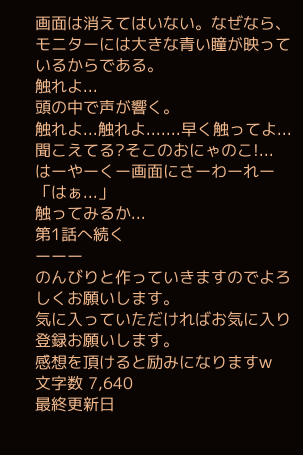画面は消えてはいない。なぜなら、モニターには大きな青い瞳が映っているからである。
触れよ...
頭の中で声が響く。
触れよ...触れよ.......早く触ってよ...
聞こえてる?そこのおにゃのこ!...
はーやーくー画面にさーわーれー
「はぁ...」
触ってみるか...
第1話へ続く
ーーー
のんびりと作っていきますのでよろしくお願いします。
気に入っていただければお気に入り登録お願いします。
感想を頂けると励みになりますw
文字数 7,640
最終更新日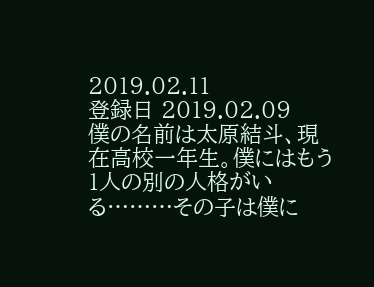2019.02.11
登録日 2019.02.09
僕の名前は太原結斗、現在高校一年生。僕にはもう1人の別の人格がいる………その子は僕に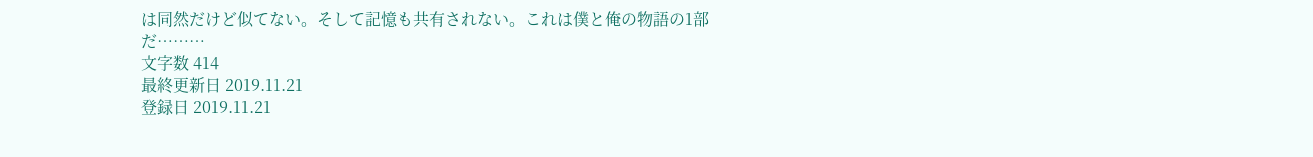は同然だけど似てない。そして記憶も共有されない。これは僕と俺の物語の1部だ………
文字数 414
最終更新日 2019.11.21
登録日 2019.11.21